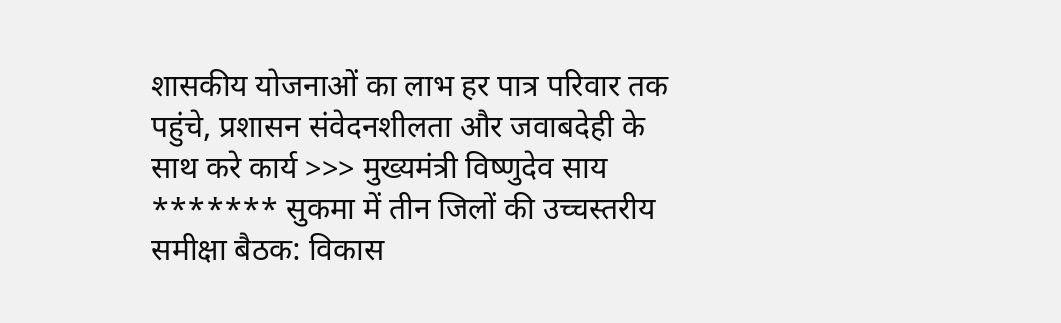शासकीय योजनाओं का लाभ हर पात्र परिवार तक पहुंचे, प्रशासन संवेदनशीलता और जवाबदेही के साथ करे कार्य >>> मुख्यमंत्री विष्णुदेव साय
******* सुकमा में तीन जिलों की उच्चस्तरीय समीक्षा बैठक: विकास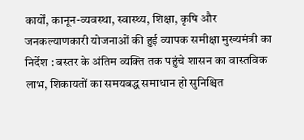कार्यों, कानून-व्यवस्था, स्वास्थ्य, शिक्षा, कृषि और जनकल्याणकारी योजनाओं की हुई व्यापक समीक्षा मुख्यमंत्री का निर्देश : बस्तर के अंतिम व्यक्ति तक पहुंचे शासन का वास्तविक लाभ, शिकायतों का समयबद्ध समाधान हो सुनिश्चित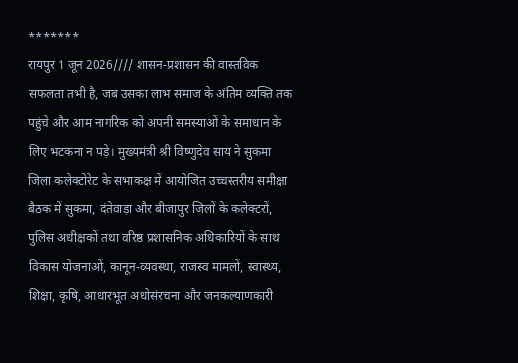*******
रायपुर 1 जून 2026//// शासन-प्रशासन की वास्तविक सफलता तभी है, जब उसका लाभ समाज के अंतिम व्यक्ति तक पहुंचे और आम नागरिक को अपनी समस्याओं के समाधान के लिए भटकना न पड़े। मुख्यमंत्री श्री विष्णुदेव साय ने सुकमा जिला कलेक्टोरेट के सभाकक्ष में आयोजित उच्चस्तरीय समीक्षा बैठक में सुकमा, दंतेवाड़ा और बीजापुर जिलों के कलेक्टरों, पुलिस अधीक्षकों तथा वरिष्ठ प्रशासनिक अधिकारियों के साथ विकास योजनाओं, कानून-व्यवस्था, राजस्व मामलों, स्वास्थ्य, शिक्षा, कृषि, आधारभूत अधोसंरचना और जनकल्याणकारी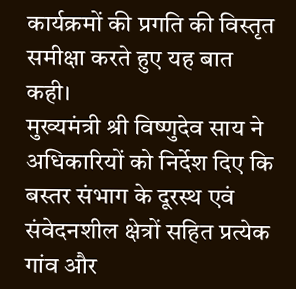कार्यक्रमों की प्रगति की विस्तृत समीक्षा करते हुए यह बात कही।
मुख्यमंत्री श्री विष्णुदेव साय ने अधिकारियों को निर्देश दिए कि बस्तर संभाग के दूरस्थ एवं संवेदनशील क्षेत्रों सहित प्रत्येक गांव और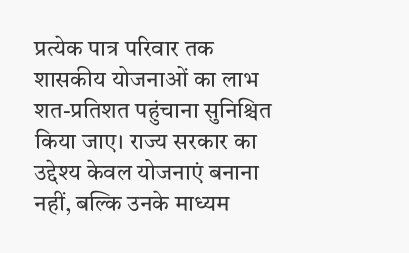प्रत्येक पात्र परिवार तक शासकीय योजनाओं का लाभ शत-प्रतिशत पहुंचाना सुनिश्चित किया जाए। राज्य सरकार का उद्देश्य केवल योजनाएं बनाना नहीं, बल्कि उनके माध्यम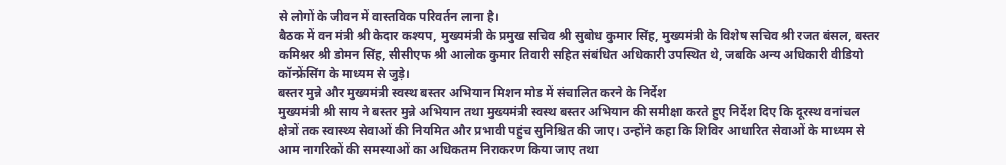से लोगों के जीवन में वास्तविक परिवर्तन लाना है।
बैठक में वन मंत्री श्री केदार कश्यप, मुख्यमंत्री के प्रमुख सचिव श्री सुबोध कुमार सिंह, मुख्यमंत्री के विशेष सचिव श्री रजत बंसल, बस्तर कमिश्नर श्री डोमन सिंह, सीसीएफ श्री आलोक कुमार तिवारी सहित संबंधित अधिकारी उपस्थित थे, जबकि अन्य अधिकारी वीडियो कॉन्फ्रेंसिंग के माध्यम से जुड़े।
बस्तर मुन्ने और मुख्यमंत्री स्वस्थ बस्तर अभियान मिशन मोड में संचालित करने के निर्देश
मुख्यमंत्री श्री साय ने बस्तर मुन्ने अभियान तथा मुख्यमंत्री स्वस्थ बस्तर अभियान की समीक्षा करते हुए निर्देश दिए कि दूरस्थ वनांचल क्षेत्रों तक स्वास्थ्य सेवाओं की नियमित और प्रभावी पहुंच सुनिश्चित की जाए। उन्होंने कहा कि शिविर आधारित सेवाओं के माध्यम से आम नागरिकों की समस्याओं का अधिकतम निराकरण किया जाए तथा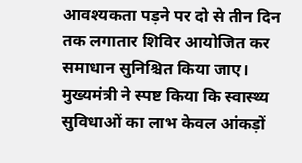आवश्यकता पड़ने पर दो से तीन दिन तक लगातार शिविर आयोजित कर समाधान सुनिश्चित किया जाए। मुख्यमंत्री ने स्पष्ट किया कि स्वास्थ्य सुविधाओं का लाभ केवल आंकड़ों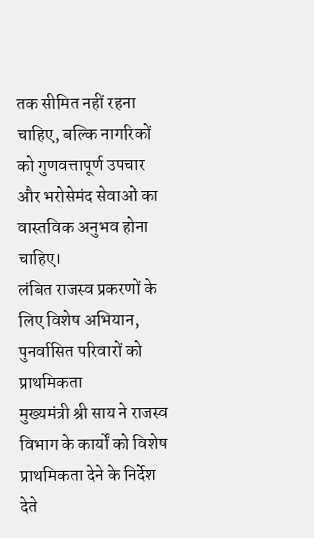तक सीमित नहीं रहना चाहिए, बल्कि नागरिकों को गुणवत्तापूर्ण उपचार और भरोसेमंद सेवाओं का वास्तविक अनुभव होना चाहिए।
लंबित राजस्व प्रकरणों के लिए विशेष अभियान, पुनर्वासित परिवारों को प्राथमिकता
मुख्यमंत्री श्री साय ने राजस्व विभाग के कार्यों को विशेष प्राथमिकता देने के निर्देश देते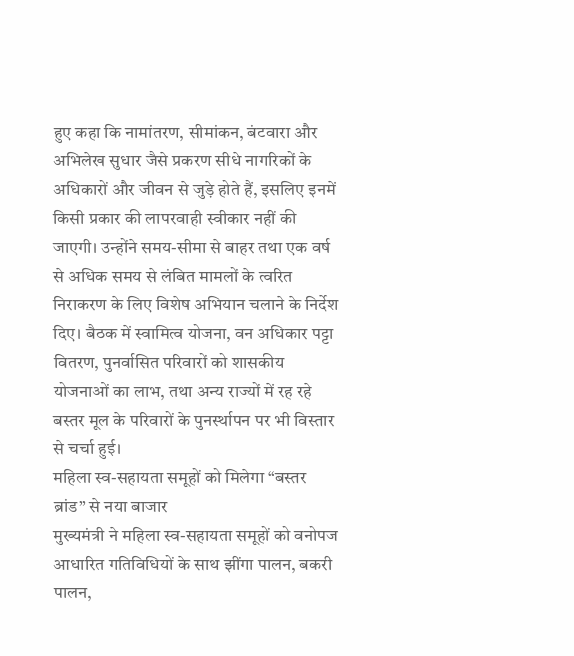हुए कहा कि नामांतरण, सीमांकन, बंटवारा और अभिलेख सुधार जैसे प्रकरण सीधे नागरिकों के अधिकारों और जीवन से जुड़े होते हैं, इसलिए इनमें किसी प्रकार की लापरवाही स्वीकार नहीं की जाएगी। उन्होंने समय-सीमा से बाहर तथा एक वर्ष से अधिक समय से लंबित मामलों के त्वरित निराकरण के लिए विशेष अभियान चलाने के निर्देश दिए। बैठक में स्वामित्व योजना, वन अधिकार पट्टा वितरण, पुनर्वासित परिवारों को शासकीय योजनाओं का लाभ, तथा अन्य राज्यों में रह रहे बस्तर मूल के परिवारों के पुनर्स्थापन पर भी विस्तार से चर्चा हुई।
महिला स्व-सहायता समूहों को मिलेगा “बस्तर ब्रांड” से नया बाजार
मुख्यमंत्री ने महिला स्व-सहायता समूहों को वनोपज आधारित गतिविधियों के साथ झींगा पालन, बकरी पालन,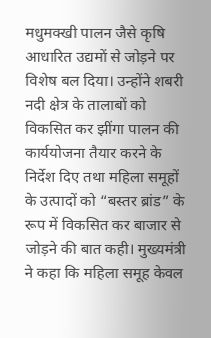मधुमक्खी पालन जैसे कृषि आधारित उद्यमों से जोड़ने पर विशेष बल दिया। उन्होंने शबरी नदी क्षेत्र के तालाबों को विकसित कर झींगा पालन की कार्ययोजना तैयार करने के निर्देश दिए तथा महिला समूहों के उत्पादों को “बस्तर ब्रांड” के रूप में विकसित कर बाजार से जोड़ने की बात कही। मुख्यमंत्री ने कहा कि महिला समूह केवल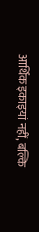आर्थिक इकाइयां नहीं, बल्कि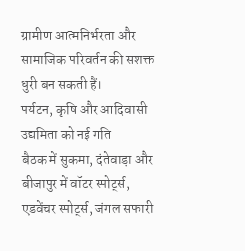ग्रामीण आत्मनिर्भरता और सामाजिक परिवर्तन की सशक्त धुरी बन सकती हैं।
पर्यटन, कृषि और आदिवासी उद्यमिता को नई गति
बैठक में सुकमा, दंतेवाड़ा और बीजापुर में वॉटर स्पोर्ट्स, एडवेंचर स्पोर्ट्स, जंगल सफारी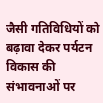जैसी गतिविधियों को बढ़ावा देकर पर्यटन विकास की संभावनाओं पर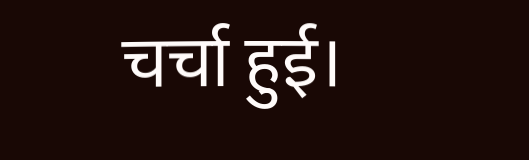चर्चा हुई।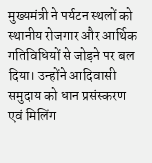मुख्यमंत्री ने पर्यटन स्थलों को स्थानीय रोजगार और आर्थिक गतिविधियों से जोड़ने पर बल दिया। उन्होंने आदिवासी समुदाय को धान प्रसंस्करण एवं मिलिंग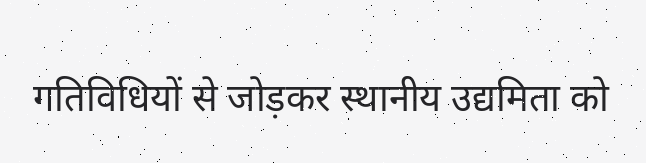गतिविधियों से जोड़कर स्थानीय उद्यमिता को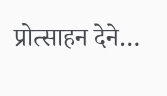प्रोत्साहन देने…